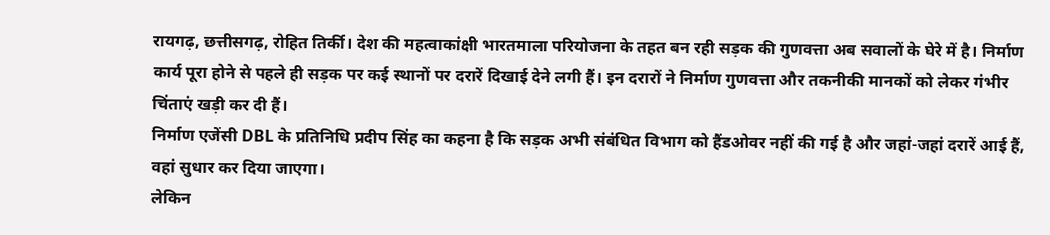रायगढ़, छत्तीसगढ़, रोहित तिर्की। देश की महत्वाकांक्षी भारतमाला परियोजना के तहत बन रही सड़क की गुणवत्ता अब सवालों के घेरे में है। निर्माण कार्य पूरा होने से पहले ही सड़क पर कई स्थानों पर दरारें दिखाई देने लगी हैं। इन दरारों ने निर्माण गुणवत्ता और तकनीकी मानकों को लेकर गंभीर चिंताएं खड़ी कर दी हैं।
निर्माण एजेंसी DBL के प्रतिनिधि प्रदीप सिंह का कहना है कि सड़क अभी संबंधित विभाग को हैंडओवर नहीं की गई है और जहां-जहां दरारें आई हैं, वहां सुधार कर दिया जाएगा।
लेकिन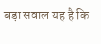बड़ा सवाल यह है कि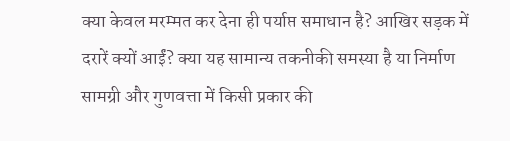क्या केवल मरम्मत कर देना ही पर्याप्त समाधान है? आखिर सड़क में दरारें क्यों आईं? क्या यह सामान्य तकनीकी समस्या है या निर्माण सामग्री और गुणवत्ता में किसी प्रकार की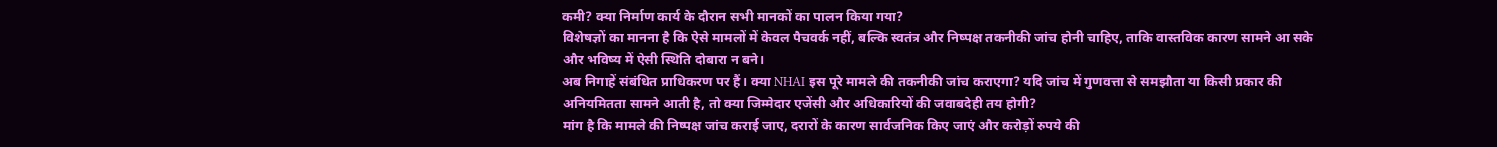कमी? क्या निर्माण कार्य के दौरान सभी मानकों का पालन किया गया?
विशेषज्ञों का मानना है कि ऐसे मामलों में केवल पैचवर्क नहीं, बल्कि स्वतंत्र और निष्पक्ष तकनीकी जांच होनी चाहिए, ताकि वास्तविक कारण सामने आ सके और भविष्य में ऐसी स्थिति दोबारा न बने।
अब निगाहें संबंधित प्राधिकरण पर हैं। क्या NHAI इस पूरे मामले की तकनीकी जांच कराएगा? यदि जांच में गुणवत्ता से समझौता या किसी प्रकार की अनियमितता सामने आती है, तो क्या जिम्मेदार एजेंसी और अधिकारियों की जवाबदेही तय होगी?
मांग है कि मामले की निष्पक्ष जांच कराई जाए, दरारों के कारण सार्वजनिक किए जाएं और करोड़ों रुपये की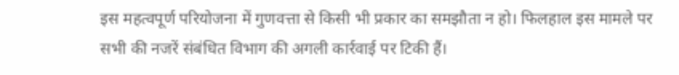इस महत्वपूर्ण परियोजना में गुणवत्ता से किसी भी प्रकार का समझौता न हो। फिलहाल इस मामले पर सभी की नजरें संबंधित विभाग की अगली कार्रवाई पर टिकी हैं।